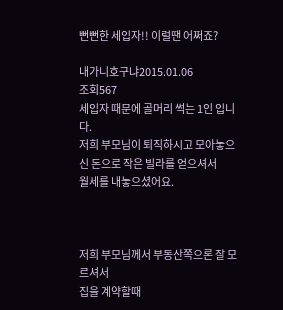뻔뻔한 세입자!! 이럴땐 어쩌죠?

내가니호구냐2015.01.06
조회567
세입자 때문에 골머리 썩는 1인 입니다.
저희 부모님이 퇴직하시고 모아놓으신 돈으로 작은 빌라를 얻으셔서
월세를 내놓으셨어요.



저희 부모님께서 부동산쪽으론 잘 모르셔서
집을 계약할때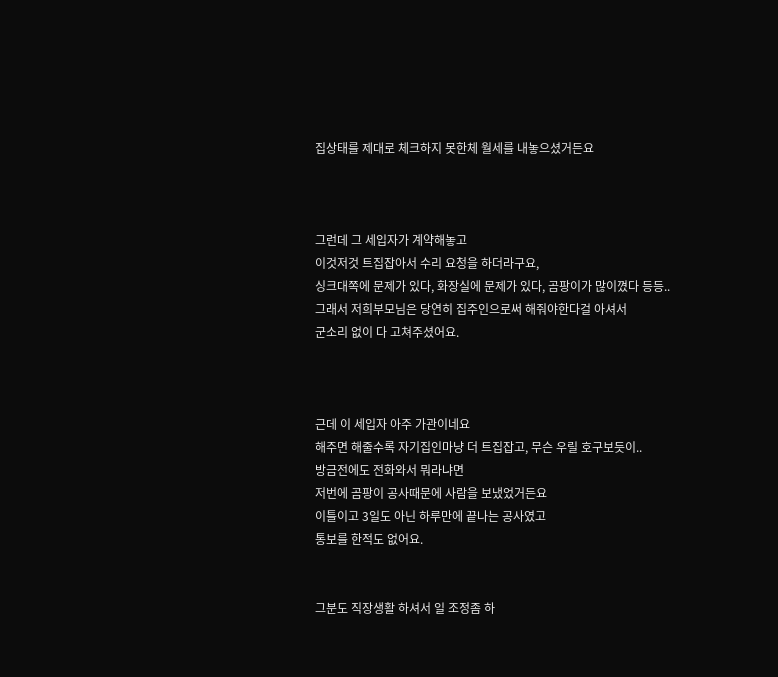집상태를 제대로 체크하지 못한체 월세를 내놓으셨거든요



그런데 그 세입자가 계약해놓고
이것저것 트집잡아서 수리 요청을 하더라구요,
싱크대쪽에 문제가 있다, 화장실에 문제가 있다, 곰팡이가 많이꼈다 등등..
그래서 저희부모님은 당연히 집주인으로써 해줘야한다걸 아셔서
군소리 없이 다 고쳐주셨어요.



근데 이 세입자 아주 가관이네요
해주면 해줄수록 자기집인마냥 더 트집잡고, 무슨 우릴 호구보듯이..
방금전에도 전화와서 뭐라냐면
저번에 곰팡이 공사때문에 사람을 보냈었거든요
이틀이고 3일도 아닌 하루만에 끝나는 공사였고
통보를 한적도 없어요.


그분도 직장생활 하셔서 일 조정좀 하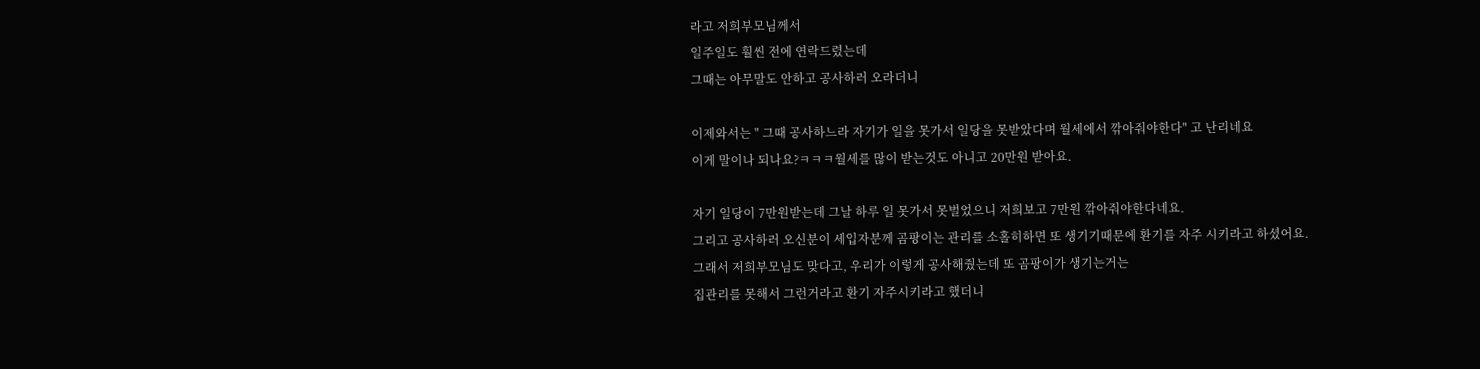라고 저희부모님께서
일주일도 훨씬 전에 연락드렸는데
그때는 아무말도 안하고 공사하러 오라더니

이제와서는 " 그때 공사하느라 자기가 일을 못가서 일당을 못받았다며 월세에서 깎아줘야한다" 고 난리네요
이게 말이나 되나요?ㅋㅋㅋ월세를 많이 받는것도 아니고 20만원 받아요.

자기 일당이 7만원받는데 그날 하루 일 못가서 못벌었으니 저희보고 7만원 깎아줘야한다네요.
그리고 공사하러 오신분이 세입자분께 곰팡이는 관리를 소홀히하면 또 생기기때문에 환기를 자주 시키라고 하셨어요.
그래서 저희부모님도 맞다고, 우리가 이렇게 공사해줬는데 또 곰팡이가 생기는거는
집관리를 못해서 그런거라고 환기 자주시키라고 했더니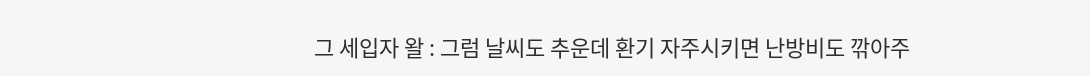그 세입자 왈 : 그럼 날씨도 추운데 환기 자주시키면 난방비도 깎아주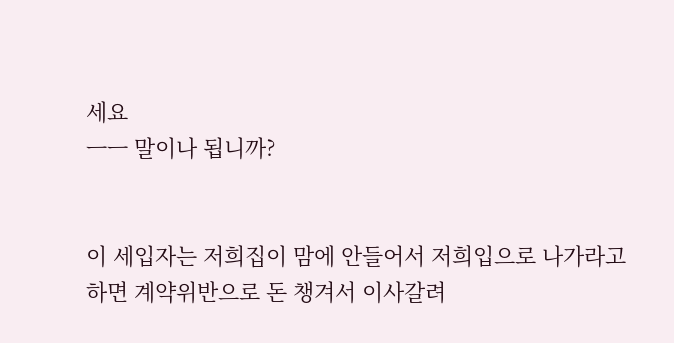세요
ㅡㅡ 말이나 됩니까?


이 세입자는 저희집이 맘에 안들어서 저희입으로 나가라고 하면 계약위반으로 돈 챙겨서 이사갈려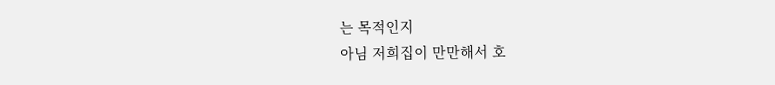는 목적인지
아님 저희집이 만만해서 호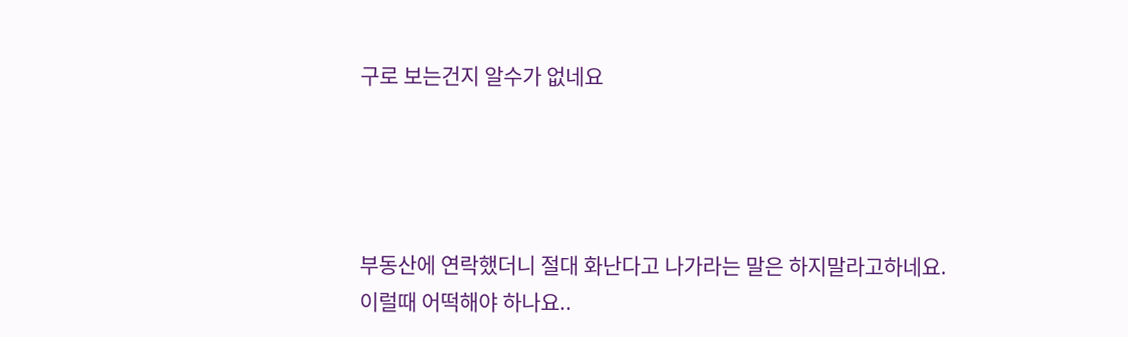구로 보는건지 알수가 없네요




부동산에 연락했더니 절대 화난다고 나가라는 말은 하지말라고하네요.
이럴때 어떡해야 하나요..